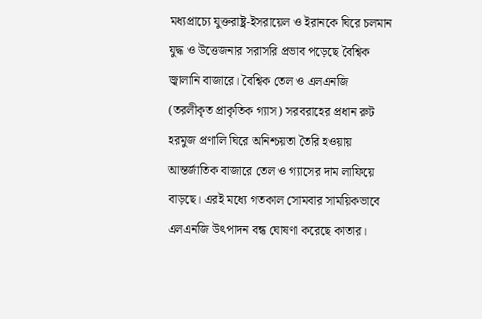মধ্যপ্রাচ্যে যুক্তরাষ্ট্র-ইসরায়েল ও ইরানকে ঘিরে চলমান যুদ্ধ ও উত্তেজনার সরাসরি প্রভাব পড়েছে বৈশ্বিক জ্বালানি বাজারে। বৈশ্বিক তেল ও এলএনজি (তরলীকৃত প্রাকৃতিক গ্যাস) সরবরাহের প্রধান রুট হরমুজ প্রণালি ঘিরে অনিশ্চয়তা তৈরি হওয়ায় আন্তর্জাতিক বাজারে তেল ও গ্যাসের দাম লাফিয়ে বাড়ছে। এরই মধ্যে গতকাল সোমবার সাময়িকভাবে এলএনজি উৎপাদন বন্ধ ঘোষণা করেছে কাতার।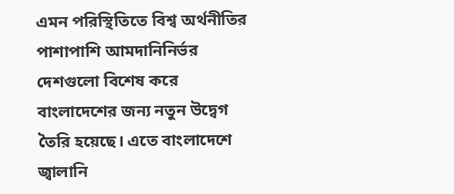এমন পরিস্থিতিতে বিশ্ব অর্থনীতির পাশাপাশি আমদানিনির্ভর দেশগুলো বিশেষ করে বাংলাদেশের জন্য নতুন উদ্বেগ তৈরি হয়েছে। এতে বাংলাদেশে জ্বালানি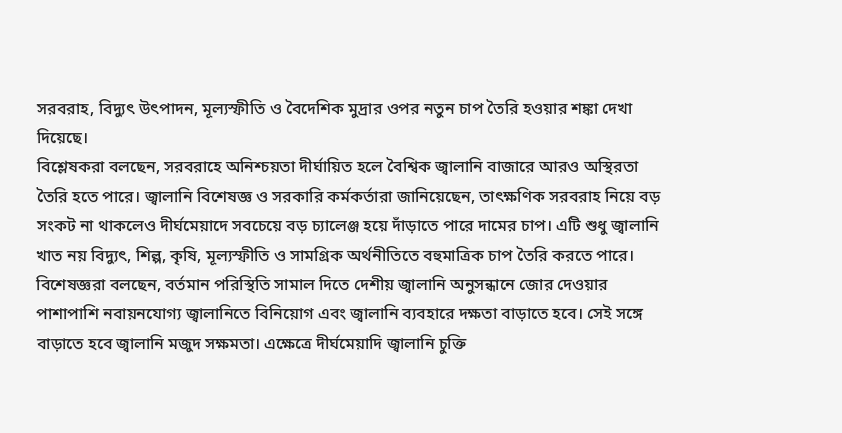সরবরাহ, বিদ্যুৎ উৎপাদন, মূল্যস্ফীতি ও বৈদেশিক মুদ্রার ওপর নতুন চাপ তৈরি হওয়ার শঙ্কা দেখা দিয়েছে।
বিশ্লেষকরা বলছেন, সরবরাহে অনিশ্চয়তা দীর্ঘায়িত হলে বৈশ্বিক জ্বালানি বাজারে আরও অস্থিরতা তৈরি হতে পারে। জ্বালানি বিশেষজ্ঞ ও সরকারি কর্মকর্তারা জানিয়েছেন, তাৎক্ষণিক সরবরাহ নিয়ে বড় সংকট না থাকলেও দীর্ঘমেয়াদে সবচেয়ে বড় চ্যালেঞ্জ হয়ে দাঁড়াতে পারে দামের চাপ। এটি শুধু জ্বালানি খাত নয় বিদ্যুৎ, শিল্প, কৃষি, মূল্যস্ফীতি ও সামগ্রিক অর্থনীতিতে বহুমাত্রিক চাপ তৈরি করতে পারে।
বিশেষজ্ঞরা বলছেন, বর্তমান পরিস্থিতি সামাল দিতে দেশীয় জ্বালানি অনুসন্ধানে জোর দেওয়ার পাশাপাশি নবায়নযোগ্য জ্বালানিতে বিনিয়োগ এবং জ্বালানি ব্যবহারে দক্ষতা বাড়াতে হবে। সেই সঙ্গে বাড়াতে হবে জ্বালানি মজুদ সক্ষমতা। এক্ষেত্রে দীর্ঘমেয়াদি জ্বালানি চুক্তি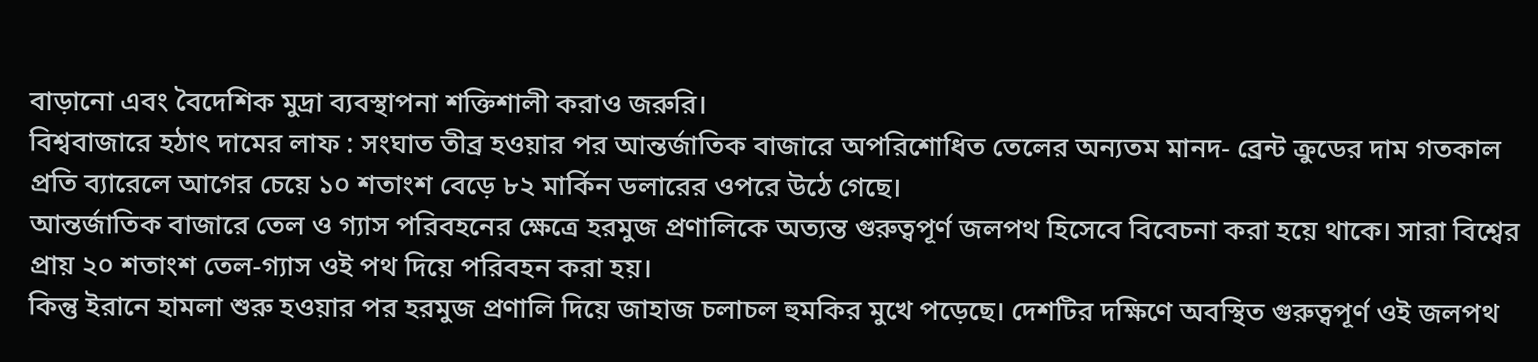বাড়ানো এবং বৈদেশিক মুদ্রা ব্যবস্থাপনা শক্তিশালী করাও জরুরি।
বিশ্ববাজারে হঠাৎ দামের লাফ : সংঘাত তীব্র হওয়ার পর আন্তর্জাতিক বাজারে অপরিশোধিত তেলের অন্যতম মানদ- ব্রেন্ট ক্রুডের দাম গতকাল প্রতি ব্যারেলে আগের চেয়ে ১০ শতাংশ বেড়ে ৮২ মার্কিন ডলারের ওপরে উঠে গেছে।
আন্তর্জাতিক বাজারে তেল ও গ্যাস পরিবহনের ক্ষেত্রে হরমুজ প্রণালিকে অত্যন্ত গুরুত্বপূর্ণ জলপথ হিসেবে বিবেচনা করা হয়ে থাকে। সারা বিশ্বের প্রায় ২০ শতাংশ তেল-গ্যাস ওই পথ দিয়ে পরিবহন করা হয়।
কিন্তু ইরানে হামলা শুরু হওয়ার পর হরমুজ প্রণালি দিয়ে জাহাজ চলাচল হুমকির মুখে পড়েছে। দেশটির দক্ষিণে অবস্থিত গুরুত্বপূর্ণ ওই জলপথ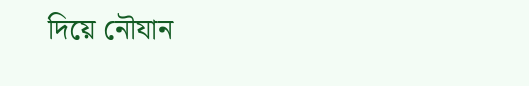দিয়ে নৌযান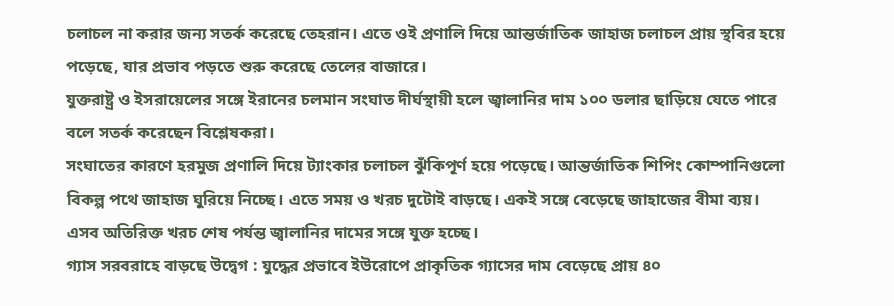চলাচল না করার জন্য সতর্ক করেছে তেহরান। এতে ওই প্রণালি দিয়ে আন্তর্জাতিক জাহাজ চলাচল প্রায় স্থবির হয়ে পড়েছে, যার প্রভাব পড়তে শুরু করেছে তেলের বাজারে।
যুক্তরাষ্ট্র ও ইসরায়েলের সঙ্গে ইরানের চলমান সংঘাত দীর্ঘস্থায়ী হলে জ্বালানির দাম ১০০ ডলার ছাড়িয়ে যেতে পারে বলে সতর্ক করেছেন বিশ্লেষকরা।
সংঘাতের কারণে হরমুজ প্রণালি দিয়ে ট্যাংকার চলাচল ঝুঁকিপূর্ণ হয়ে পড়েছে। আন্তর্জাতিক শিপিং কোম্পানিগুলো বিকল্প পথে জাহাজ ঘুরিয়ে নিচ্ছে। এতে সময় ও খরচ দুটোই বাড়ছে। একই সঙ্গে বেড়েছে জাহাজের বীমা ব্যয়। এসব অতিরিক্ত খরচ শেষ পর্যন্ত জ্বালানির দামের সঙ্গে যুক্ত হচ্ছে।
গ্যাস সরবরাহে বাড়ছে উদ্বেগ : যুদ্ধের প্রভাবে ইউরোপে প্রাকৃতিক গ্যাসের দাম বেড়েছে প্রায় ৪০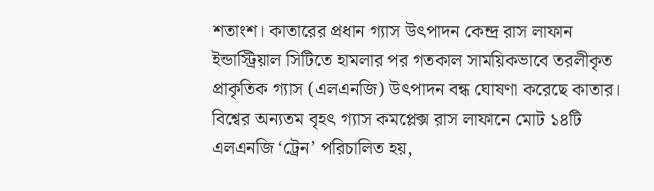শতাংশ। কাতারের প্রধান গ্যাস উৎপাদন কেন্দ্র রাস লাফান ইন্ডাস্ট্রিয়াল সিটিতে হামলার পর গতকাল সাময়িকভাবে তরলীকৃত প্রাকৃতিক গ্যাস (এলএনজি) উৎপাদন বন্ধ ঘোষণা করেছে কাতার।
বিশ্বের অন্যতম বৃহৎ গ্যাস কমপ্লেক্স রাস লাফানে মোট ১৪টি এলএনজি ‘ট্রেন’ পরিচালিত হয়,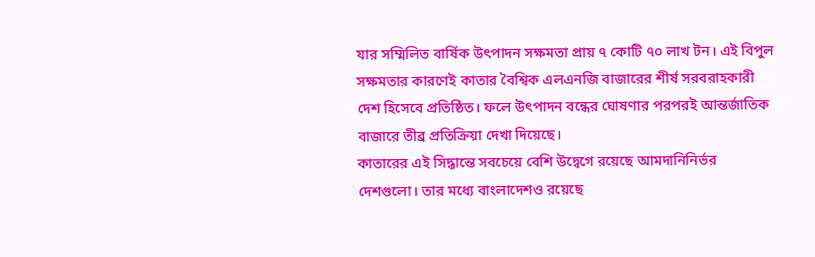যার সম্মিলিত বার্ষিক উৎপাদন সক্ষমতা প্রায় ৭ কোটি ৭০ লাখ টন। এই বিপুল সক্ষমতার কারণেই কাতার বৈশ্বিক এলএনজি বাজারের শীর্ষ সরবরাহকারী দেশ হিসেবে প্রতিষ্ঠিত। ফলে উৎপাদন বন্ধের ঘোষণার পরপরই আন্তর্জাতিক বাজারে তীব্র প্রতিক্রিয়া দেখা দিয়েছে।
কাতারের এই সিদ্ধান্তে সবচেয়ে বেশি উদ্বেগে রয়েছে আমদানিনির্ভর দেশগুলো। তার মধ্যে বাংলাদেশও রয়েছে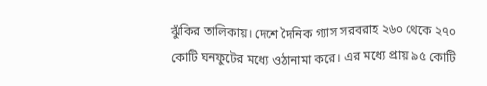ঝুঁকির তালিকায়। দেশে দৈনিক গ্যাস সরবরাহ ২৬০ থেকে ২৭০ কোটি ঘনফুটের মধ্যে ওঠানামা করে। এর মধ্যে প্রায় ৯৫ কোটি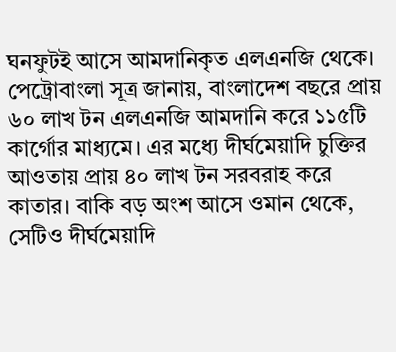ঘনফুটই আসে আমদানিকৃত এলএনজি থেকে।
পেট্রোবাংলা সূত্র জানায়, বাংলাদেশ বছরে প্রায় ৬০ লাখ টন এলএনজি আমদানি করে ১১৫টি কার্গোর মাধ্যমে। এর মধ্যে দীর্ঘমেয়াদি চুক্তির আওতায় প্রায় ৪০ লাখ টন সরবরাহ করে কাতার। বাকি বড় অংশ আসে ওমান থেকে, সেটিও দীর্ঘমেয়াদি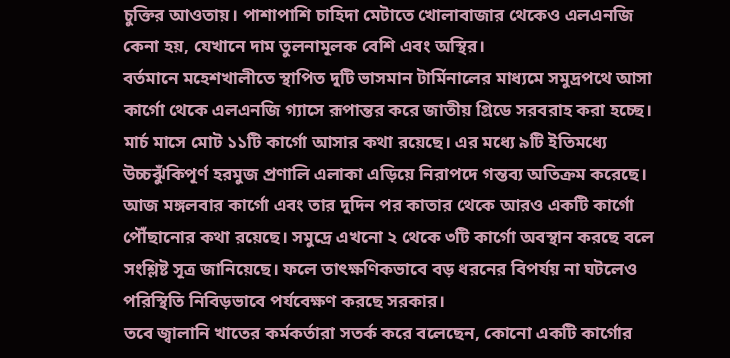চুক্তির আওতায়। পাশাপাশি চাহিদা মেটাতে খোলাবাজার থেকেও এলএনজি কেনা হয়, যেখানে দাম তুলনামূলক বেশি এবং অস্থির।
বর্তমানে মহেশখালীতে স্থাপিত দুটি ভাসমান টার্মিনালের মাধ্যমে সমুদ্রপথে আসা কার্গো থেকে এলএনজি গ্যাসে রূপান্তর করে জাতীয় গ্রিডে সরবরাহ করা হচ্ছে। মার্চ মাসে মোট ১১টি কার্গো আসার কথা রয়েছে। এর মধ্যে ৯টি ইতিমধ্যে উচ্চঝুঁকিপূর্ণ হরমুজ প্রণালি এলাকা এড়িয়ে নিরাপদে গন্তব্য অতিক্রম করেছে।
আজ মঙ্গলবার কার্গো এবং তার দুদিন পর কাতার থেকে আরও একটি কার্গো পৌঁছানোর কথা রয়েছে। সমুদ্রে এখনো ২ থেকে ৩টি কার্গো অবস্থান করছে বলে সংশ্লিষ্ট সূত্র জানিয়েছে। ফলে তাৎক্ষণিকভাবে বড় ধরনের বিপর্যয় না ঘটলেও পরিস্থিতি নিবিড়ভাবে পর্যবেক্ষণ করছে সরকার।
তবে জ্বালানি খাতের কর্মকর্তারা সতর্ক করে বলেছেন, কোনো একটি কার্গোর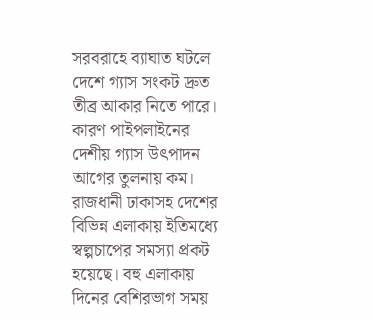সরবরাহে ব্যাঘাত ঘটলে দেশে গ্যাস সংকট দ্রুত তীব্র আকার নিতে পারে। কারণ পাইপলাইনের দেশীয় গ্যাস উৎপাদন আগের তুলনায় কম। রাজধানী ঢাকাসহ দেশের বিভিন্ন এলাকায় ইতিমধ্যে স্বল্পচাপের সমস্যা প্রকট হয়েছে। বহু এলাকায় দিনের বেশিরভাগ সময়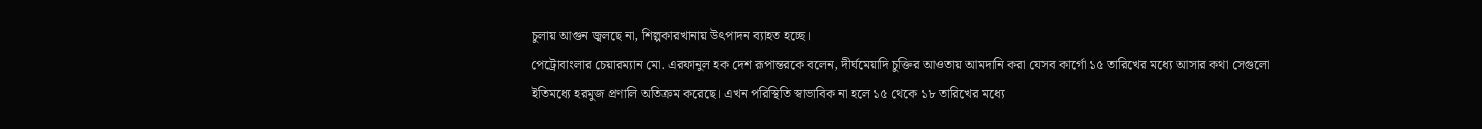চুলায় আগুন জ্বলছে না, শিল্পকারখানায় উৎপাদন ব্যাহত হচ্ছে।
পেট্রোবাংলার চেয়ারম্যান মো. এরফানুল হক দেশ রূপান্তরকে বলেন, দীর্ঘমেয়াদি চুক্তির আওতায় আমদানি করা যেসব কার্গো ১৫ তারিখের মধ্যে আসার কথা সেগুলো ইতিমধ্যে হরমুজ প্রণালি অতিক্রম করেছে। এখন পরিস্থিতি স্বাভাবিক না হলে ১৫ থেকে ১৮ তারিখের মধ্যে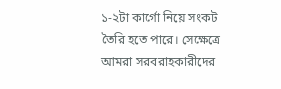১-২টা কার্গো নিয়ে সংকট তৈরি হতে পারে। সেক্ষেত্রে আমরা সরবরাহকারীদের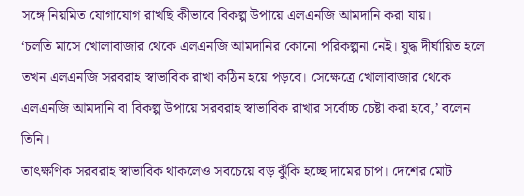সঙ্গে নিয়মিত যোগাযোগ রাখছি কীভাবে বিকল্প উপায়ে এলএনজি আমদানি করা যায়।
‘চলতি মাসে খোলাবাজার থেকে এলএনজি আমদানির কোনো পরিকল্পনা নেই। যুদ্ধ দীর্ঘায়িত হলে তখন এলএনজি সরবরাহ স্বাভাবিক রাখা কঠিন হয়ে পড়বে। সেক্ষেত্রে খোলাবাজার থেকে এলএনজি আমদানি বা বিকল্প উপায়ে সরবরাহ স্বাভাবিক রাখার সর্বোচ্চ চেষ্টা করা হবে,’ বলেন তিনি।
তাৎক্ষণিক সরবরাহ স্বাভাবিক থাকলেও সবচেয়ে বড় ঝুঁকি হচ্ছে দামের চাপ। দেশের মোট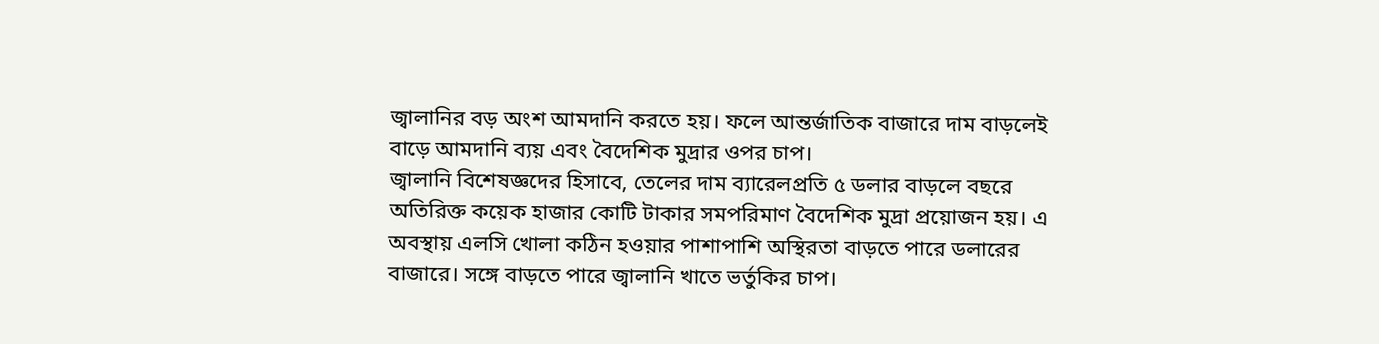জ্বালানির বড় অংশ আমদানি করতে হয়। ফলে আন্তর্জাতিক বাজারে দাম বাড়লেই বাড়ে আমদানি ব্যয় এবং বৈদেশিক মুদ্রার ওপর চাপ।
জ্বালানি বিশেষজ্ঞদের হিসাবে, তেলের দাম ব্যারেলপ্রতি ৫ ডলার বাড়লে বছরে অতিরিক্ত কয়েক হাজার কোটি টাকার সমপরিমাণ বৈদেশিক মুদ্রা প্রয়োজন হয়। এ অবস্থায় এলসি খোলা কঠিন হওয়ার পাশাপাশি অস্থিরতা বাড়তে পারে ডলারের বাজারে। সঙ্গে বাড়তে পারে জ্বালানি খাতে ভর্তুকির চাপ।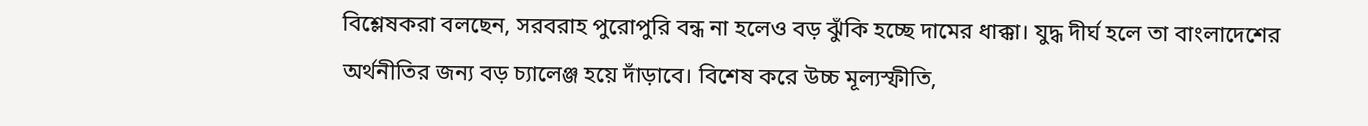বিশ্লেষকরা বলছেন, সরবরাহ পুরোপুরি বন্ধ না হলেও বড় ঝুঁকি হচ্ছে দামের ধাক্কা। যুদ্ধ দীর্ঘ হলে তা বাংলাদেশের অর্থনীতির জন্য বড় চ্যালেঞ্জ হয়ে দাঁড়াবে। বিশেষ করে উচ্চ মূল্যস্ফীতি,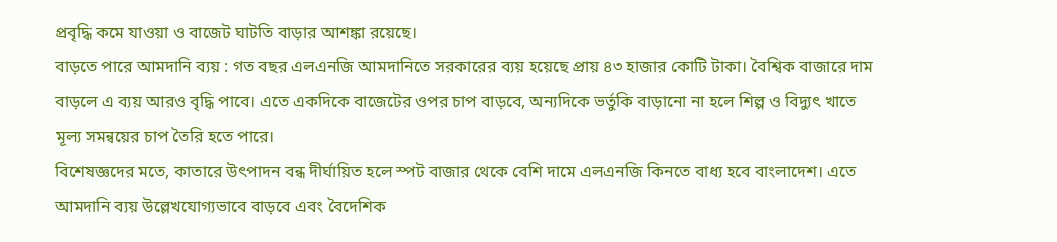প্রবৃদ্ধি কমে যাওয়া ও বাজেট ঘাটতি বাড়ার আশঙ্কা রয়েছে।
বাড়তে পারে আমদানি ব্যয় : গত বছর এলএনজি আমদানিতে সরকারের ব্যয় হয়েছে প্রায় ৪৩ হাজার কোটি টাকা। বৈশ্বিক বাজারে দাম বাড়লে এ ব্যয় আরও বৃদ্ধি পাবে। এতে একদিকে বাজেটের ওপর চাপ বাড়বে, অন্যদিকে ভর্তুকি বাড়ানো না হলে শিল্প ও বিদ্যুৎ খাতে মূল্য সমন্বয়ের চাপ তৈরি হতে পারে।
বিশেষজ্ঞদের মতে, কাতারে উৎপাদন বন্ধ দীর্ঘায়িত হলে স্পট বাজার থেকে বেশি দামে এলএনজি কিনতে বাধ্য হবে বাংলাদেশ। এতে আমদানি ব্যয় উল্লেখযোগ্যভাবে বাড়বে এবং বৈদেশিক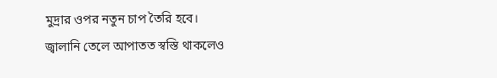মুদ্রার ওপর নতুন চাপ তৈরি হবে।
জ্বালানি তেলে আপাতত স্বস্তি থাকলেও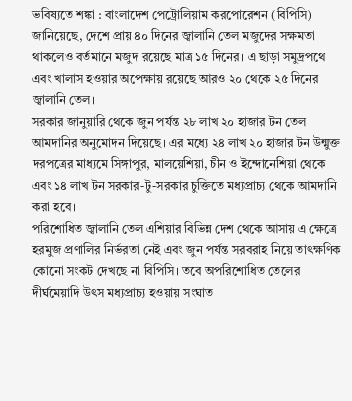ভবিষ্যতে শঙ্কা : বাংলাদেশ পেট্রোলিয়াম করপোরেশন (বিপিসি) জানিয়েছে, দেশে প্রায় ৪০ দিনের জ্বালানি তেল মজুদের সক্ষমতা থাকলেও বর্তমানে মজুদ রয়েছে মাত্র ১৫ দিনের। এ ছাড়া সমুদ্রপথে এবং খালাস হওয়ার অপেক্ষায় রয়েছে আরও ২০ থেকে ২৫ দিনের জ্বালানি তেল।
সরকার জানুয়ারি থেকে জুন পর্যন্ত ২৮ লাখ ২০ হাজার টন তেল আমদানির অনুমোদন দিয়েছে। এর মধ্যে ২৪ লাখ ২০ হাজার টন উন্মুক্ত দরপত্রের মাধ্যমে সিঙ্গাপুর, মালয়েশিয়া, চীন ও ইন্দোনেশিয়া থেকে এবং ১৪ লাখ টন সরকার-টু-সরকার চুক্তিতে মধ্যপ্রাচ্য থেকে আমদানি করা হবে।
পরিশোধিত জ্বালানি তেল এশিয়ার বিভিন্ন দেশ থেকে আসায় এ ক্ষেত্রে হরমুজ প্রণালির নির্ভরতা নেই এবং জুন পর্যন্ত সরবরাহ নিয়ে তাৎক্ষণিক কোনো সংকট দেখছে না বিপিসি। তবে অপরিশোধিত তেলের দীর্ঘমেয়াদি উৎস মধ্যপ্রাচ্য হওয়ায় সংঘাত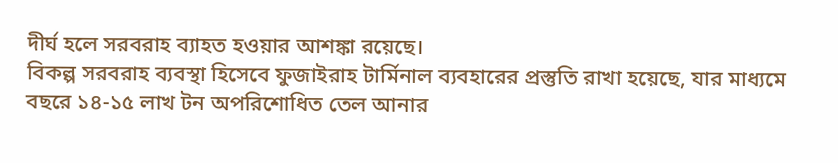দীর্ঘ হলে সরবরাহ ব্যাহত হওয়ার আশঙ্কা রয়েছে।
বিকল্প সরবরাহ ব্যবস্থা হিসেবে ফুজাইরাহ টার্মিনাল ব্যবহারের প্রস্তুতি রাখা হয়েছে, যার মাধ্যমে বছরে ১৪-১৫ লাখ টন অপরিশোধিত তেল আনার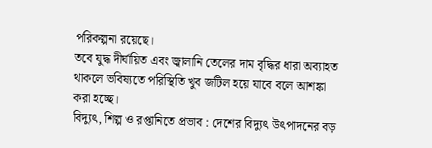পরিকল্পনা রয়েছে।
তবে যুদ্ধ দীর্ঘায়িত এবং জ্বালানি তেলের দাম বৃদ্ধির ধারা অব্যাহত থাকলে ভবিষ্যতে পরিস্থিতি খুব জটিল হয়ে যাবে বলে আশঙ্কা করা হচ্ছে।
বিদ্যুৎ, শিল্প ও রপ্তানিতে প্রভাব : দেশের বিদ্যুৎ উৎপাদনের বড়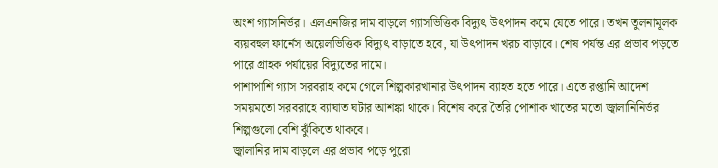অংশ গ্যাসনির্ভর। এলএনজির দাম বাড়লে গ্যাসভিত্তিক বিদ্যুৎ উৎপাদন কমে যেতে পারে। তখন তুলনামূলক ব্যয়বহুল ফার্নেস অয়েলভিত্তিক বিদ্যুৎ বাড়াতে হবে, যা উৎপাদন খরচ বাড়াবে। শেষ পর্যন্ত এর প্রভাব পড়তে পারে গ্রাহক পর্যায়ের বিদ্যুতের দামে।
পাশাপাশি গ্যাস সরবরাহ কমে গেলে শিল্পকারখানার উৎপাদন ব্যাহত হতে পারে। এতে রপ্তানি আদেশ সময়মতো সরবরাহে ব্যাঘাত ঘটার আশঙ্কা থাকে। বিশেষ করে তৈরি পোশাক খাতের মতো জ্বালানিনির্ভর শিল্পগুলো বেশি ঝুঁকিতে থাকবে।
জ্বালানির দাম বাড়লে এর প্রভাব পড়ে পুরো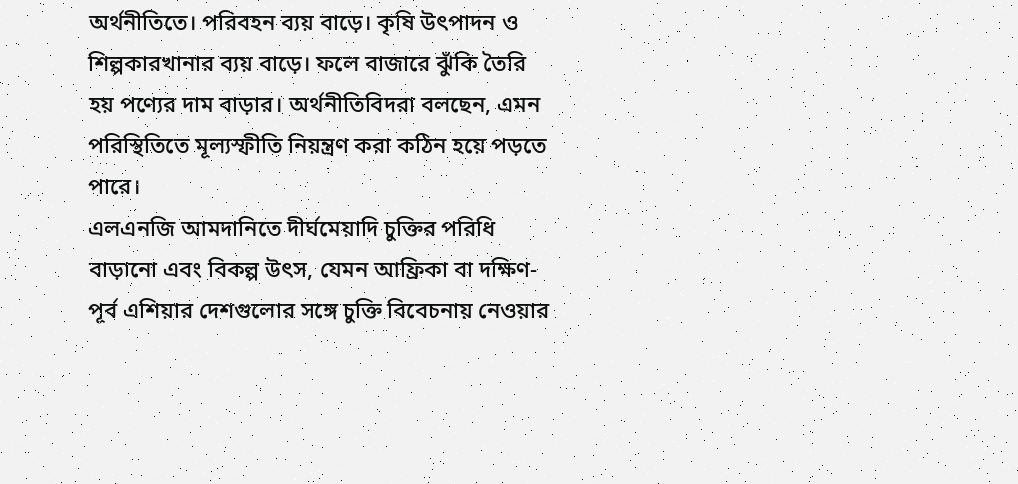অর্থনীতিতে। পরিবহন ব্যয় বাড়ে। কৃষি উৎপাদন ও শিল্পকারখানার ব্যয় বাড়ে। ফলে বাজারে ঝুঁকি তৈরি হয় পণ্যের দাম বাড়ার। অর্থনীতিবিদরা বলছেন, এমন পরিস্থিতিতে মূল্যস্ফীতি নিয়ন্ত্রণ করা কঠিন হয়ে পড়তে পারে।
এলএনজি আমদানিতে দীর্ঘমেয়াদি চুক্তির পরিধি বাড়ানো এবং বিকল্প উৎস, যেমন আফ্রিকা বা দক্ষিণ-পূর্ব এশিয়ার দেশগুলোর সঙ্গে চুক্তি বিবেচনায় নেওয়ার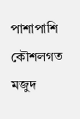পাশাপাশি কৌশলগত মজুদ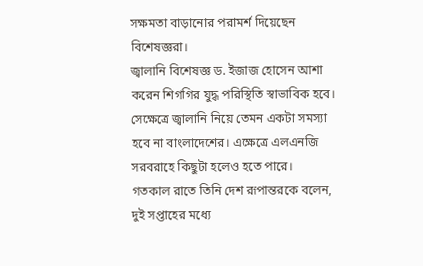সক্ষমতা বাড়ানোর পরামর্শ দিয়েছেন বিশেষজ্ঞরা।
জ্বালানি বিশেষজ্ঞ ড. ইজাজ হোসেন আশা করেন শিগগির যুদ্ধ পরিস্থিতি স্বাভাবিক হবে। সেক্ষেত্রে জ্বালানি নিয়ে তেমন একটা সমস্যা হবে না বাংলাদেশের। এক্ষেত্রে এলএনজি সরবরাহে কিছুটা হলেও হতে পারে।
গতকাল রাতে তিনি দেশ রূপান্তরকে বলেন, দুই সপ্তাহের মধ্যে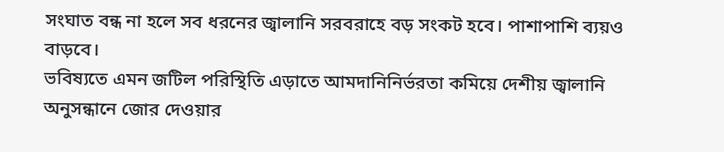সংঘাত বন্ধ না হলে সব ধরনের জ্বালানি সরবরাহে বড় সংকট হবে। পাশাপাশি ব্যয়ও বাড়বে।
ভবিষ্যতে এমন জটিল পরিস্থিতি এড়াতে আমদানিনির্ভরতা কমিয়ে দেশীয় জ্বালানি অনুসন্ধানে জোর দেওয়ার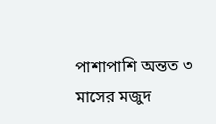পাশাপাশি অন্তত ৩ মাসের মজুদ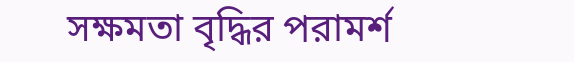সক্ষমতা বৃদ্ধির পরামর্শ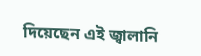দিয়েছেন এই জ্বালানি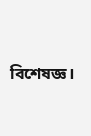বিশেষজ্ঞ।